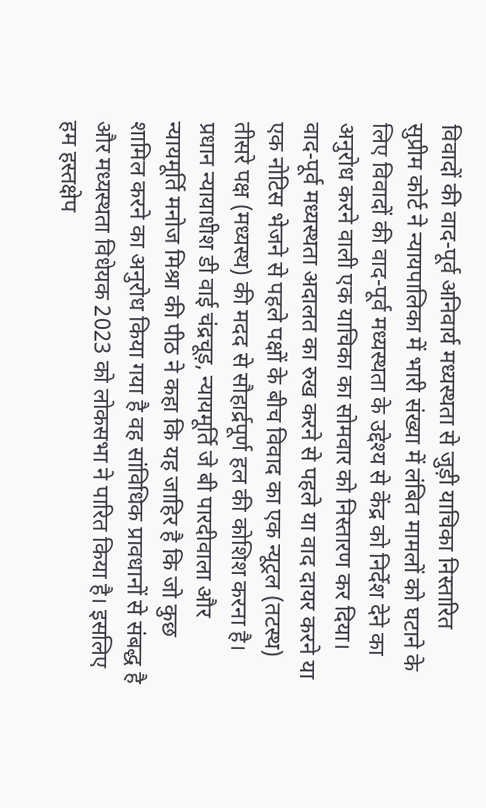विवादों की वाद-पूर्व अनिवार्य मध्यस्थता से जुड़ी याचिका निस्तारित
सुप्रीम कोर्ट ने न्यायपालिका में भारी संख्या में लंबित मामलों को घटाने के लिए विवादों की वाद-पूर्व मध्यस्थता के उद्देश्य से केंद्र को निर्देश देने का अनुरोध करने वाली एक याचिका का सोमवार को निस्तारण कर दिया। वाद-पूर्व मध्यस्थता अदालत का रुख करने से पहले या वाद दायर करने या एक नोटिस भेजने से पहले पक्षों के बीच विवाद का एक न्यूट्रल (तटस्थ) तीसरे पक्ष (मध्यस्थ) की मदद से सौहार्द्रपूर्ण हल की कोशिश करना है।
प्रधान न्यायाधीश डी वाई चंद्रचूड़, न्यायमूर्ति जे बी पारदीवाला और न्यायमूर्ति मनोज मिश्रा की पीठ ने कहा कि यह जाहिर है कि जो कुछ शामिल करने का अनुरोध किया गया है वह सांविधिक प्रावधानों से संबद्ध है और मध्यस्थता विधेयक 2023 को लोकसभा ने पारित किया है। इसलिए हम हस्तक्षेप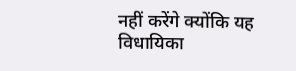नहीं करेंगे क्योंकि यह विधायिका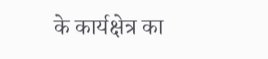के कार्यक्षेत्र का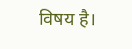विषय है।